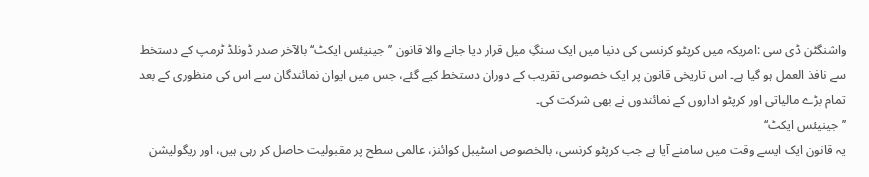واشنگٹن ڈی سی :امریکہ میں کرپٹو کرنسی کی دنیا میں ایک سنگِ میل قرار دیا جانے والا قانون ’’جینیئس ایکٹ‘‘ بالآخر صدر ڈونلڈ ٹرمپ کے دستخط سے نافذ العمل ہو گیا ہے۔ اس تاریخی قانون پر ایک خصوصی تقریب کے دوران دستخط کیے گئے، جس میں ایوان نمائندگان سے اس کی منظوری کے بعد تمام بڑے مالیاتی اور کرپٹو اداروں کے نمائندوں نے بھی شرکت کی۔
’’جینیئس ایکٹ‘‘
یہ قانون ایک ایسے وقت میں سامنے آیا ہے جب کرپٹو کرنسی، بالخصوص اسٹیبل کوائنز، عالمی سطح پر مقبولیت حاصل کر رہی ہیں، اور ریگولیشن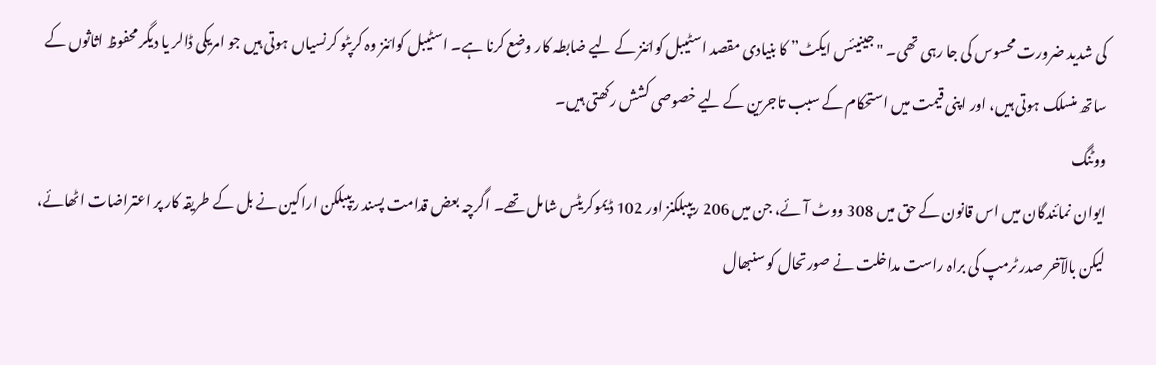کی شدید ضرورت محسوس کی جا رہی تھی۔ "جینیئس ایکٹ” کا بنیادی مقصد اسٹیبل کوائنز کے لیے ضابطہ کار وضع کرنا ہے۔ اسٹیبل کوائنز وہ کرپٹو کرنسیاں ہوتی ہیں جو امریکی ڈالر یا دیگر محفوظ اثاثوں کے ساتھ منسلک ہوتی ہیں، اور اپنی قیمت میں استحکام کے سبب تاجرین کے لیے خصوصی کشش رکھتی ہیں۔
ووٹنگ
ایوان نمائندگان میں اس قانون کے حق میں 308 ووٹ آئے، جن میں 206 ریپبلکنز اور 102 ڈیموکریٹس شامل تھے۔ اگرچہ بعض قدامت پسند ریپبلکن اراکین نے بل کے طریقہ کار پر اعتراضات اٹھائے، لیکن بالآخر صدر ٹرمپ کی براہ راست مداخلت نے صورتحال کو سنبھال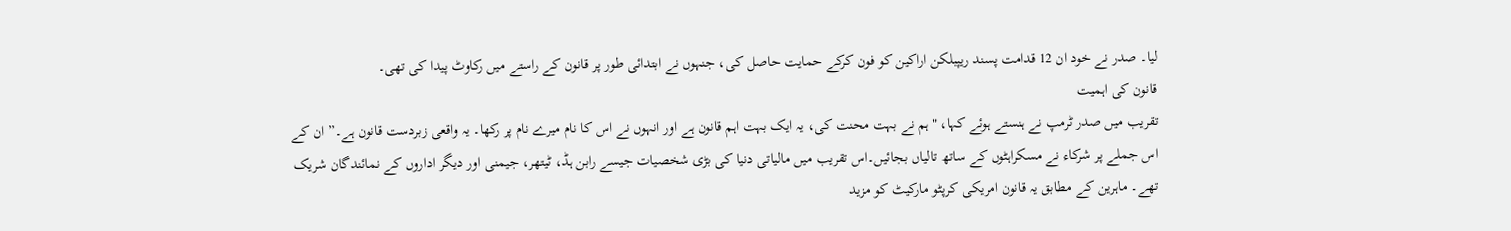لیا۔ صدر نے خود ان 12 قدامت پسند ریپبلکن اراکین کو فون کرکے حمایت حاصل کی، جنہوں نے ابتدائی طور پر قانون کے راستے میں رکاوٹ پیدا کی تھی۔
قانون کی اہمیت
تقریب میں صدر ٹرمپ نے ہنستے ہوئے کہا، "ہم نے بہت محنت کی، یہ ایک بہت اہم قانون ہے اور انہوں نے اس کا نام میرے نام پر رکھا۔ یہ واقعی زبردست قانون ہے۔” ان کے اس جملے پر شرکاء نے مسکراہٹوں کے ساتھ تالیاں بجائیں۔اس تقریب میں مالیاتی دنیا کی بڑی شخصیات جیسے رابن ہڈ، ٹیتھر، جیمنی اور دیگر اداروں کے نمائندگان شریک تھے۔ ماہرین کے مطابق یہ قانون امریکی کرپٹو مارکیٹ کو مزید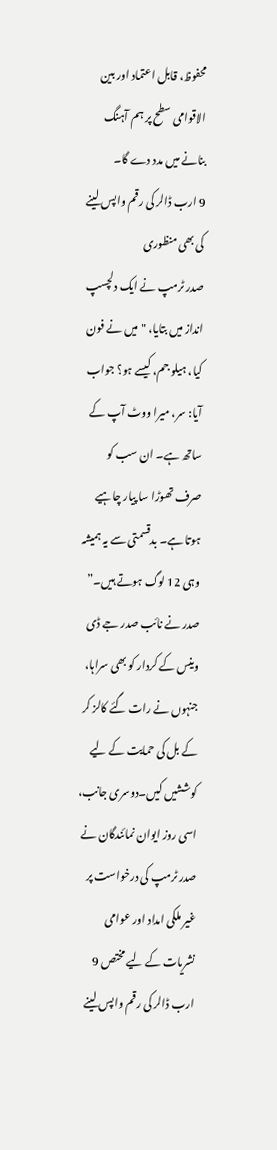محفوظ، قابل اعتماد اور بین الاقوامی سطح پر ہم آہنگ بنانے میں مدد دے گا۔
9 ارب ڈالر کی رقم واپس لینے کی بھی منظوری
صدر ٹرمپ نے ایک دلچسپ انداز میں بتایا، "میں نے فون کیا، ہیلو جم، کیسے ہو؟ جواب آیا: سر، میرا ووٹ آپ کے ساتھ ہے۔ ان سب کو صرف تھوڑا سا پیار چاہیے ہوتا ہے۔ بدقسمتی سے یہ ہمیشہ وہی 12 لوگ ہوتے ہیں۔” صدر نے نائب صدر جے ڈی وینس کے کردار کو بھی سراہا، جنہوں نے رات گئے کالز کر کے بل کی حمایت کے لیے کوششیں کیں۔دوسری جانب، اسی روز ایوان نمائندگان نے صدر ٹرمپ کی درخواست پر غیر ملکی امداد اور عوامی نشریات کے لیے مختص 9 ارب ڈالر کی رقم واپس لینے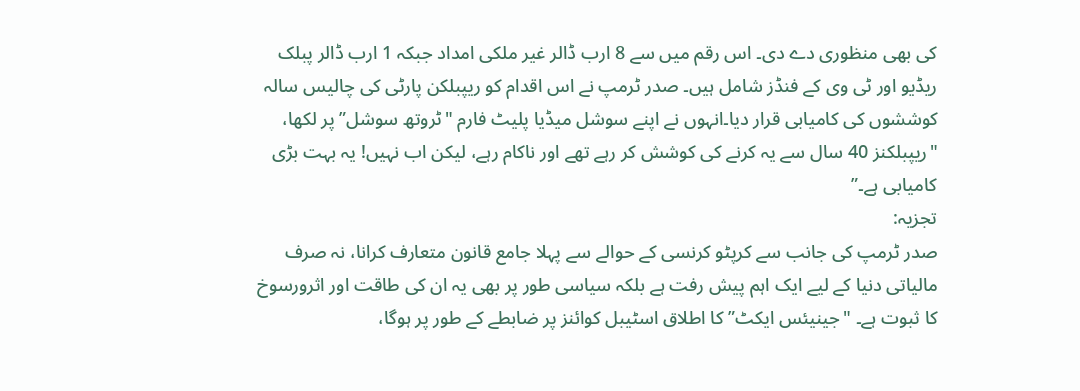کی بھی منظوری دے دی۔ اس رقم میں سے 8 ارب ڈالر غیر ملکی امداد جبکہ 1 ارب ڈالر پبلک ریڈیو اور ٹی وی کے فنڈز شامل ہیں۔ صدر ٹرمپ نے اس اقدام کو ریپبلکن پارٹی کی چالیس سالہ کوششوں کی کامیابی قرار دیا۔انہوں نے اپنے سوشل میڈیا پلیٹ فارم "ٹروتھ سوشل” پر لکھا، "ریپبلکنز 40 سال سے یہ کرنے کی کوشش کر رہے تھے اور ناکام رہے، لیکن اب نہیں! یہ بہت بڑی کامیابی ہے۔”
تجزیہ:
صدر ٹرمپ کی جانب سے کرپٹو کرنسی کے حوالے سے پہلا جامع قانون متعارف کرانا، نہ صرف مالیاتی دنیا کے لیے ایک اہم پیش رفت ہے بلکہ سیاسی طور پر بھی یہ ان کی طاقت اور اثرورسوخ کا ثبوت ہے۔ "جینیئس ایکٹ” کا اطلاق اسٹیبل کوائنز پر ضابطے کے طور پر ہوگا،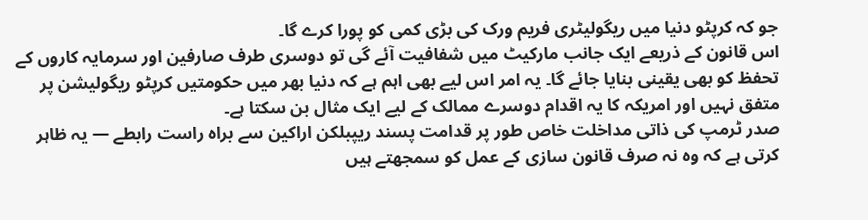جو کہ کرپٹو دنیا میں ریگولیٹری فریم ورک کی بڑی کمی کو پورا کرے گا۔
اس قانون کے ذریعے ایک جانب مارکیٹ میں شفافیت آئے گی تو دوسری طرف صارفین اور سرمایہ کاروں کے تحفظ کو بھی یقینی بنایا جائے گا۔ یہ امر اس لیے بھی اہم ہے کہ دنیا بھر میں حکومتیں کرپٹو ریگولیشن پر متفق نہیں اور امریکہ کا یہ اقدام دوسرے ممالک کے لیے ایک مثال بن سکتا ہے۔
صدر ٹرمپ کی ذاتی مداخلت خاص طور پر قدامت پسند ریپبلکن اراکین سے براہ راست رابطے — یہ ظاہر کرتی ہے کہ وہ نہ صرف قانون سازی کے عمل کو سمجھتے ہیں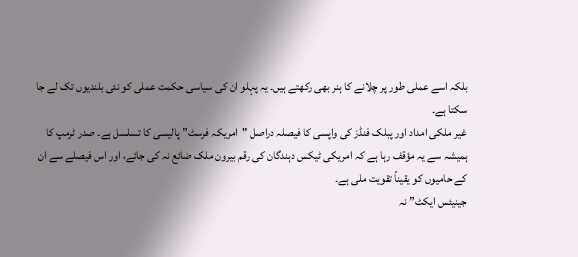بلکہ اسے عملی طور پر چلانے کا ہنر بھی رکھتے ہیں۔ یہ پہلو ان کی سیاسی حکمت عملی کو نئی بلندیوں تک لے جا سکتا ہے۔
غیر ملکی امداد اور پبلک فنڈز کی واپسی کا فیصلہ دراصل "امریکہ فرسٹ” پالیسی کا تسلسل ہے۔ صدر ٹرمپ کا ہمیشہ سے یہ مؤقف رہا ہے کہ امریکی ٹیکس دہندگان کی رقم بیرون ملک ضائع نہ کی جائے، اور اس فیصلے سے ان کے حامیوں کو یقیناً تقویت ملی ہے۔
جینیئس ایکٹ” نہ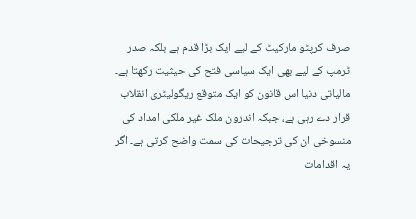صرف کرپٹو مارکیٹ کے لیے ایک بڑا قدم ہے بلکہ صدر ٹرمپ کے لیے بھی ایک سیاسی فتح کی حیثیت رکھتا ہے۔ مالیاتی دنیا اس قانون کو ایک متوقع ریگولیٹری انقلاب قرار دے رہی ہے، جبکہ اندرون ملک غیر ملکی امداد کی منسوخی ان کی ترجیحات کی سمت واضح کرتی ہے۔ اگر یہ اقدامات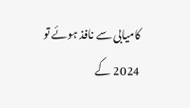کامیابی سے نافذ ہوئے تو 2024 کے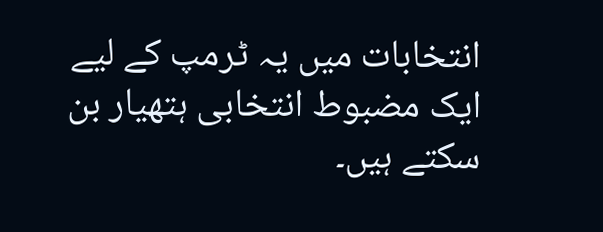انتخابات میں یہ ٹرمپ کے لیے ایک مضبوط انتخابی ہتھیار بن سکتے ہیں۔